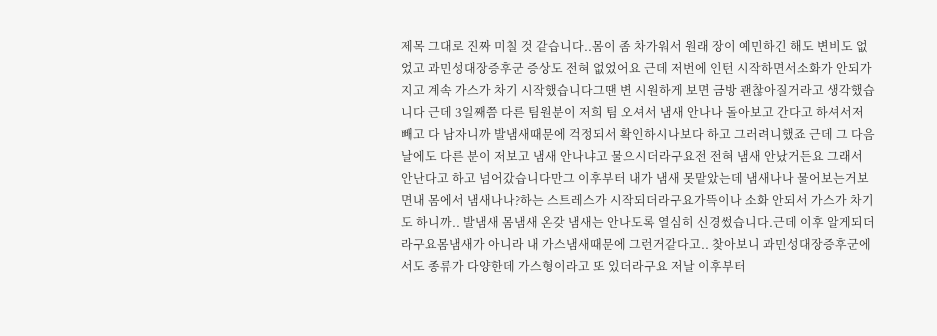제목 그대로 진짜 미칠 것 같습니다..몸이 좀 차가워서 원래 장이 예민하긴 해도 변비도 없었고 과민성대장증후군 증상도 전혀 없었어요 근데 저번에 인턴 시작하면서소화가 안되가지고 계속 가스가 차기 시작했습니다그땐 변 시원하게 보면 금방 괜찮아질거라고 생각했습니다 근데 3일째쯤 다른 팀원분이 저희 팀 오셔서 냄새 안나나 돌아보고 간다고 하셔서저빼고 다 남자니까 발냄새때문에 걱정되서 확인하시나보다 하고 그러려니했죠 근데 그 다음날에도 다른 분이 저보고 냄새 안나냐고 물으시더라구요전 전혀 냄새 안났거든요 그래서 안난다고 하고 넘어갔습니다만그 이후부터 내가 냄새 못맡았는데 냄새나나 물어보는거보면내 몸에서 냄새나나?하는 스트레스가 시작되더라구요가뜩이나 소화 안되서 가스가 차기도 하니까.. 발냄새 몸냄새 온갖 냄새는 안나도록 열심히 신경썼습니다.근데 이후 알게되더라구요몸냄새가 아니라 내 가스냄새때문에 그런거같다고.. 찾아보니 과민성대장증후군에서도 종류가 다양한데 가스형이라고 또 있더라구요 저날 이후부터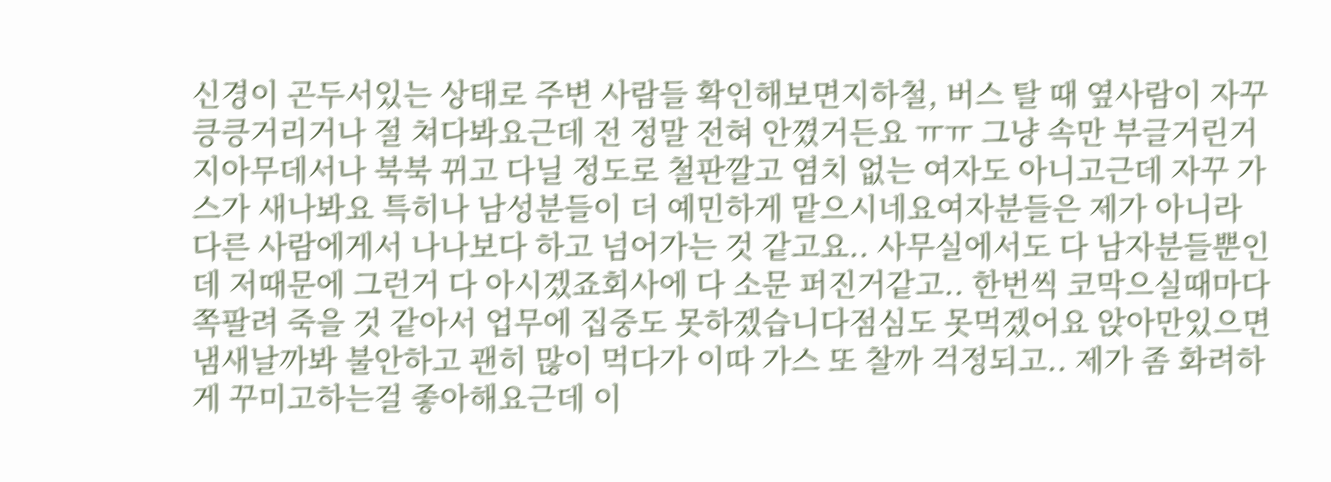신경이 곤두서있는 상태로 주변 사람들 확인해보면지하철, 버스 탈 때 옆사람이 자꾸 킁킁거리거나 절 쳐다봐요근데 전 정말 전혀 안꼈거든요 ㅠㅠ 그냥 속만 부글거린거지아무데서나 북북 뀌고 다닐 정도로 철판깔고 염치 없는 여자도 아니고근데 자꾸 가스가 새나봐요 특히나 남성분들이 더 예민하게 맡으시네요여자분들은 제가 아니라 다른 사람에게서 나나보다 하고 넘어가는 것 같고요.. 사무실에서도 다 남자분들뿐인데 저때문에 그런거 다 아시겠죠회사에 다 소문 퍼진거같고.. 한번씩 코막으실때마다 쪽팔려 죽을 것 같아서 업무에 집중도 못하겠습니다점심도 못먹겠어요 앉아만있으면 냄새날까봐 불안하고 괜히 많이 먹다가 이따 가스 또 찰까 걱정되고.. 제가 좀 화려하게 꾸미고하는걸 좋아해요근데 이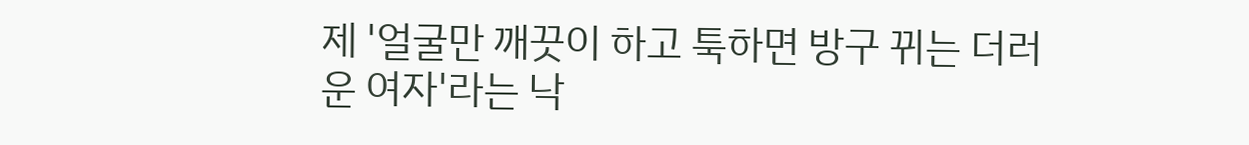제 '얼굴만 깨끗이 하고 툭하면 방구 뀌는 더러운 여자'라는 낙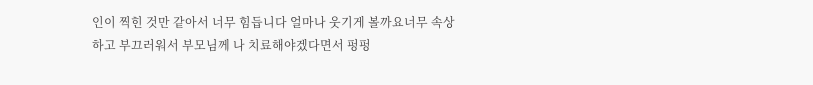인이 찍힌 것만 같아서 너무 힘듭니다 얼마나 웃기게 볼까요너무 속상하고 부끄러워서 부모님께 나 치료해야겠다면서 펑펑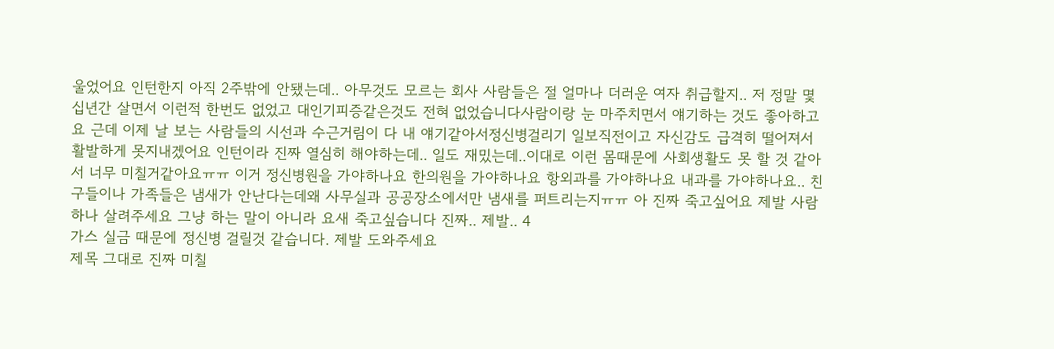울었어요 인턴한지 아직 2주밖에 안됐는데.. 아무것도 모르는 회사 사람들은 절 얼마나 더러운 여자 취급할지.. 저 정말 몇십년간 살면서 이런적 한번도 없었고 대인기피증같은것도 전혀 없었습니다사람이랑 눈 마주치면서 얘기하는 것도 좋아하고요 근데 이제 날 보는 사람들의 시선과 수근거림이 다 내 얘기같아서정신병걸리기 일보직전이고 자신감도 급격히 떨어져서 활발하게 못지내겠어요 인턴이라 진짜 열심히 해야하는데.. 일도 재밌는데..이대로 이런 몸때문에 사회생활도 못 할 것 같아서 너무 미칠거같아요ㅠㅠ 이거 정신병원을 가야하나요 한의원을 가야하나요 항외과를 가야하나요 내과를 가야하나요.. 친구들이나 가족들은 냄새가 안난다는데왜 사무실과 공공장소에서만 냄새를 퍼트리는지ㅠㅠ 아 진짜 죽고싶어요 제발 사람 하나 살려주세요 그냥 하는 말이 아니라 요새 죽고싶습니다 진짜.. 제발.. 4
가스 실금 때문에 정신병 걸릴것 같습니다. 제발 도와주세요
제목 그대로 진짜 미칠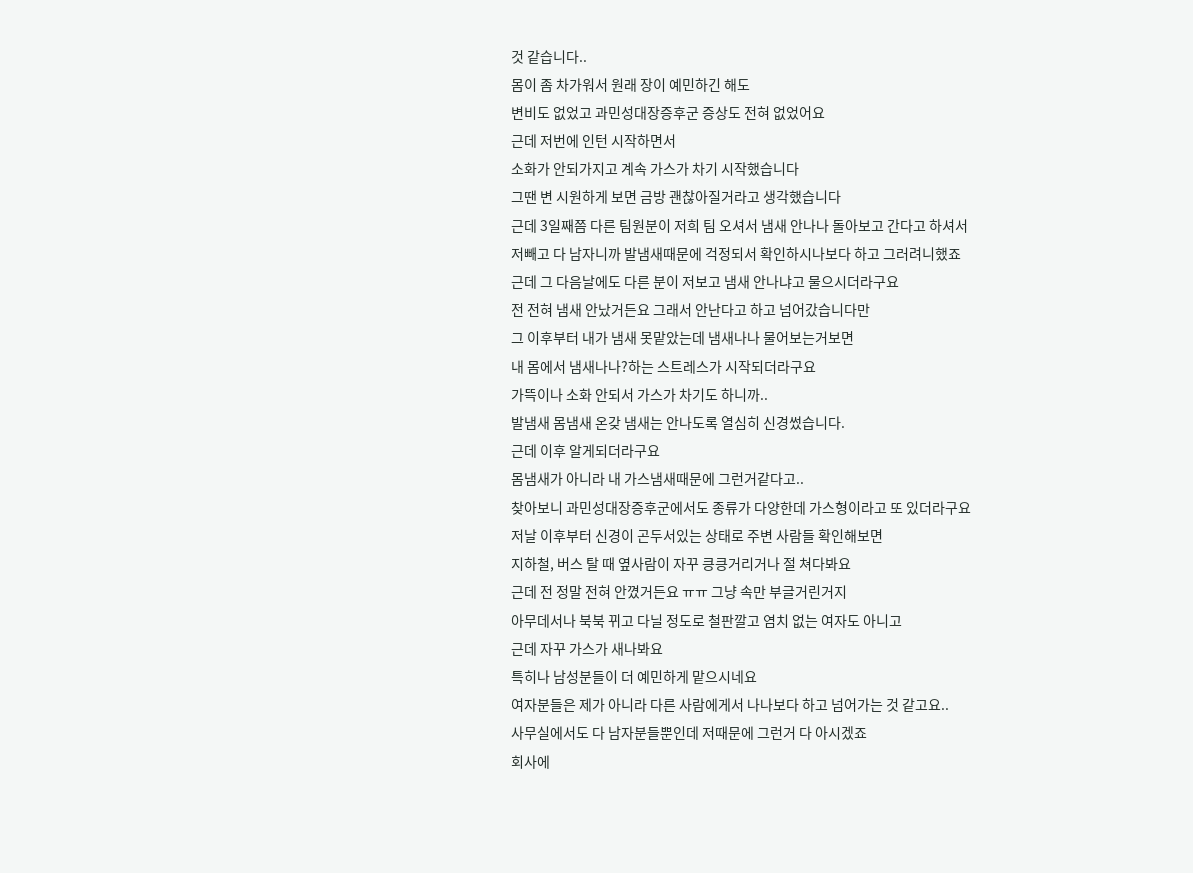것 같습니다..
몸이 좀 차가워서 원래 장이 예민하긴 해도
변비도 없었고 과민성대장증후군 증상도 전혀 없었어요
근데 저번에 인턴 시작하면서
소화가 안되가지고 계속 가스가 차기 시작했습니다
그땐 변 시원하게 보면 금방 괜찮아질거라고 생각했습니다
근데 3일째쯤 다른 팀원분이 저희 팀 오셔서 냄새 안나나 돌아보고 간다고 하셔서
저빼고 다 남자니까 발냄새때문에 걱정되서 확인하시나보다 하고 그러려니했죠
근데 그 다음날에도 다른 분이 저보고 냄새 안나냐고 물으시더라구요
전 전혀 냄새 안났거든요 그래서 안난다고 하고 넘어갔습니다만
그 이후부터 내가 냄새 못맡았는데 냄새나나 물어보는거보면
내 몸에서 냄새나나?하는 스트레스가 시작되더라구요
가뜩이나 소화 안되서 가스가 차기도 하니까..
발냄새 몸냄새 온갖 냄새는 안나도록 열심히 신경썼습니다.
근데 이후 알게되더라구요
몸냄새가 아니라 내 가스냄새때문에 그런거같다고..
찾아보니 과민성대장증후군에서도 종류가 다양한데 가스형이라고 또 있더라구요
저날 이후부터 신경이 곤두서있는 상태로 주변 사람들 확인해보면
지하철, 버스 탈 때 옆사람이 자꾸 킁킁거리거나 절 쳐다봐요
근데 전 정말 전혀 안꼈거든요 ㅠㅠ 그냥 속만 부글거린거지
아무데서나 북북 뀌고 다닐 정도로 철판깔고 염치 없는 여자도 아니고
근데 자꾸 가스가 새나봐요
특히나 남성분들이 더 예민하게 맡으시네요
여자분들은 제가 아니라 다른 사람에게서 나나보다 하고 넘어가는 것 같고요..
사무실에서도 다 남자분들뿐인데 저때문에 그런거 다 아시겠죠
회사에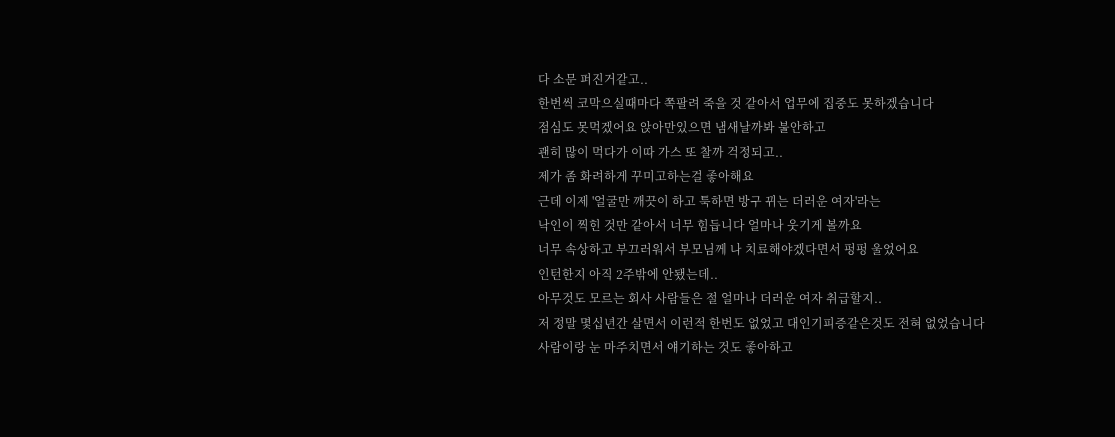다 소문 퍼진거같고..
한번씩 코막으실때마다 쪽팔려 죽을 것 같아서 업무에 집중도 못하겠습니다
점심도 못먹겠어요 앉아만있으면 냄새날까봐 불안하고
괜히 많이 먹다가 이따 가스 또 찰까 걱정되고..
제가 좀 화려하게 꾸미고하는걸 좋아해요
근데 이제 '얼굴만 깨끗이 하고 툭하면 방구 뀌는 더러운 여자'라는
낙인이 찍힌 것만 같아서 너무 힘듭니다 얼마나 웃기게 볼까요
너무 속상하고 부끄러워서 부모님께 나 치료해야겠다면서 펑펑 울었어요
인턴한지 아직 2주밖에 안됐는데..
아무것도 모르는 회사 사람들은 절 얼마나 더러운 여자 취급할지..
저 정말 몇십년간 살면서 이런적 한번도 없었고 대인기피증같은것도 전혀 없었습니다
사람이랑 눈 마주치면서 얘기하는 것도 좋아하고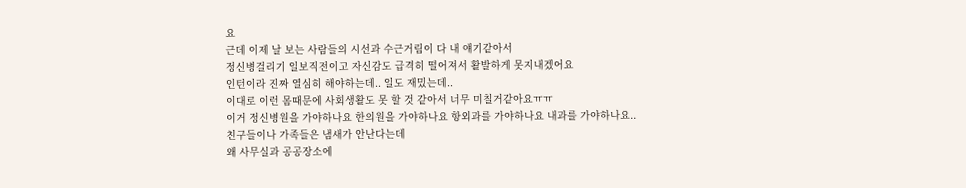요
근데 이제 날 보는 사람들의 시선과 수근거림이 다 내 얘기같아서
정신병걸리기 일보직전이고 자신감도 급격히 떨어져서 활발하게 못지내겠어요
인턴이라 진짜 열심히 해야하는데.. 일도 재밌는데..
이대로 이런 몸때문에 사회생활도 못 할 것 같아서 너무 미칠거같아요ㅠㅠ
이거 정신병원을 가야하나요 한의원을 가야하나요 항외과를 가야하나요 내과를 가야하나요..
친구들이나 가족들은 냄새가 안난다는데
왜 사무실과 공공장소에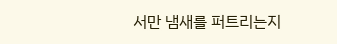서만 냄새를 퍼트리는지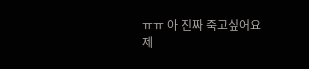ㅠㅠ 아 진짜 죽고싶어요
제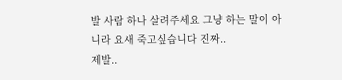발 사람 하나 살려주세요 그냥 하는 말이 아니라 요새 죽고싶습니다 진짜..
제발..